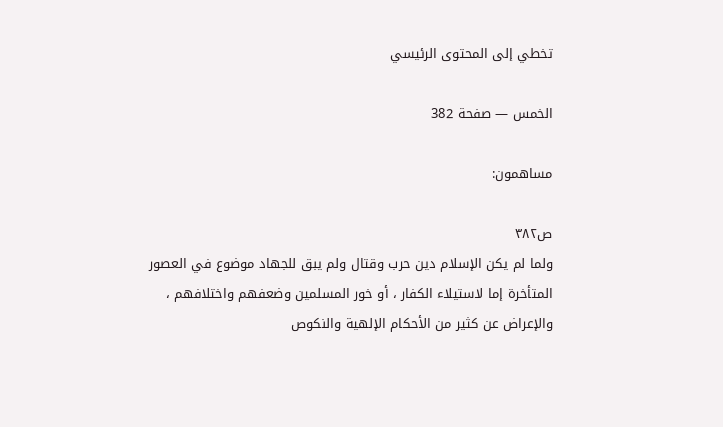تخطي إلى المحتوى الرئيسي

الخمس — صفحة 382

مساهمون:

ص٣٨٢
ولما لم يكن الإسلام دين حرب وقتال ولم يبق للجهاد موضوع في العصور المتأخرة إما لاستيلاء الكفار ، أو خور المسلمين وضعفهم واختلافهم ، والإعراض عن كثير من الأحكام الإلهية والنكوص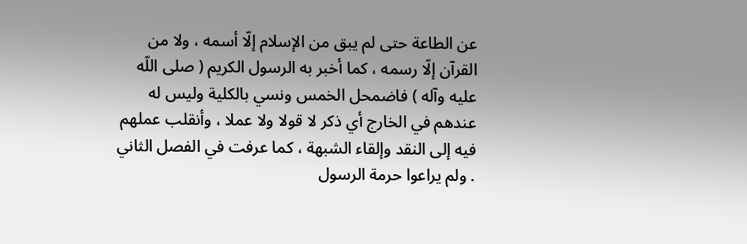عن الطاعة حتى لم يبق من الإسلام إلّا أسمه ، ولا من القرآن إلّا رسمه ، كما أخبر به الرسول الكريم ( صلى اللّه عليه وآله ) فاضمحل الخمس ونسي بالكلية وليس له عندهم في الخارج أي ذكر لا قولا ولا عملا ، وأنقلب عملهم فيه إلى النقد وإلقاء الشبهة ، كما عرفت في الفصل الثاني . ولم يراعوا حرمة الرسول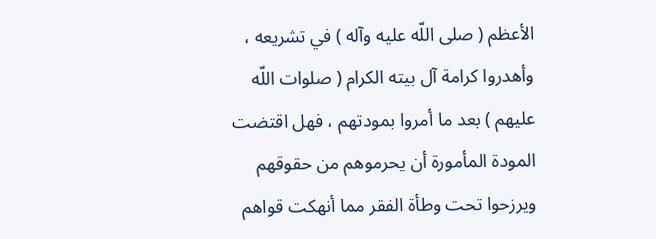الأعظم ( صلى اللّه عليه وآله ) في تشريعه ، وأهدروا كرامة آل بيته الكرام ( صلوات اللّه عليهم ) بعد ما أمروا بمودتهم ، فهل اقتضت المودة المأمورة أن يحرموهم من حقوقهم ويرزحوا تحت وطأة الفقر مما أنهكت قواهم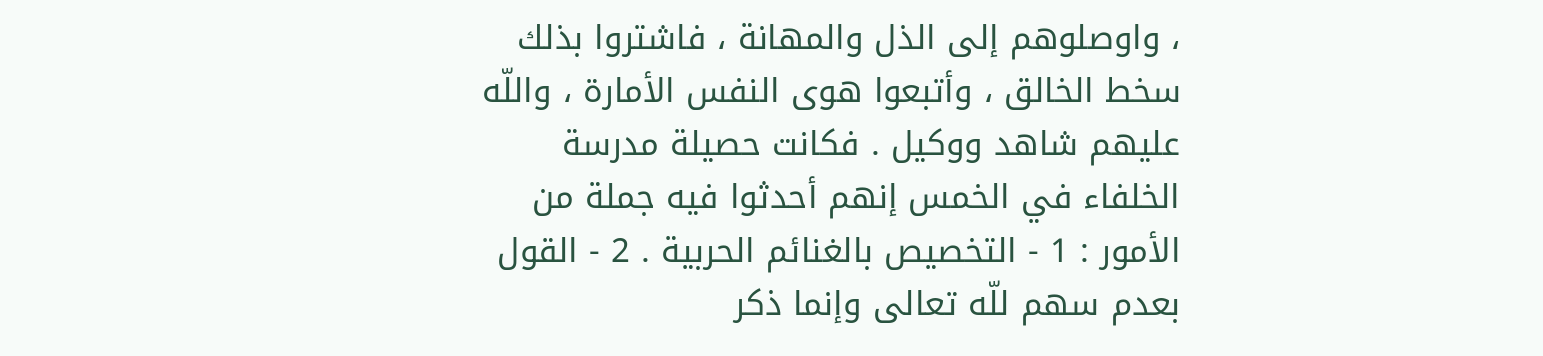، واوصلوهم إلى الذل والمهانة ، فاشتروا بذلك سخط الخالق ، وأتبعوا هوى النفس الأمارة ، واللّه عليهم شاهد ووكيل . فكانت حصيلة مدرسة الخلفاء في الخمس إنهم أحدثوا فيه جملة من الأمور : 1 - التخصيص بالغنائم الحربية . 2 - القول بعدم سهم للّه تعالى وإنما ذكر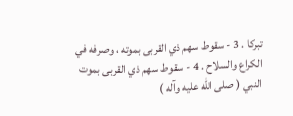تبركا . 3 - سقوط سهم ذي القربى بموته ، وصرفه في الكراع والسلاح . 4 - سقوط سهم ذي القربى بموت النبي ( صلى اللّه عليه وآله )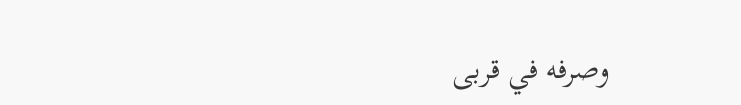وصرفه في قربى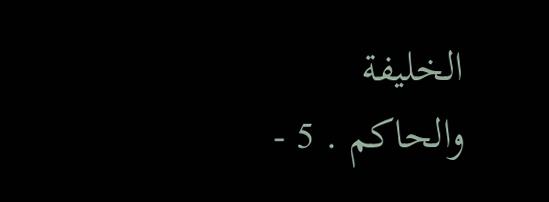الخليفة والحاكم . 5 -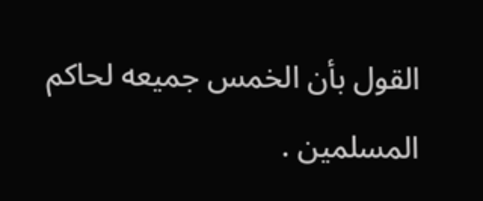القول بأن الخمس جميعه لحاكم المسلمين .